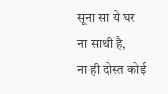सूना सा ये घर
ना साथी है,
ना ही दोस्त कोई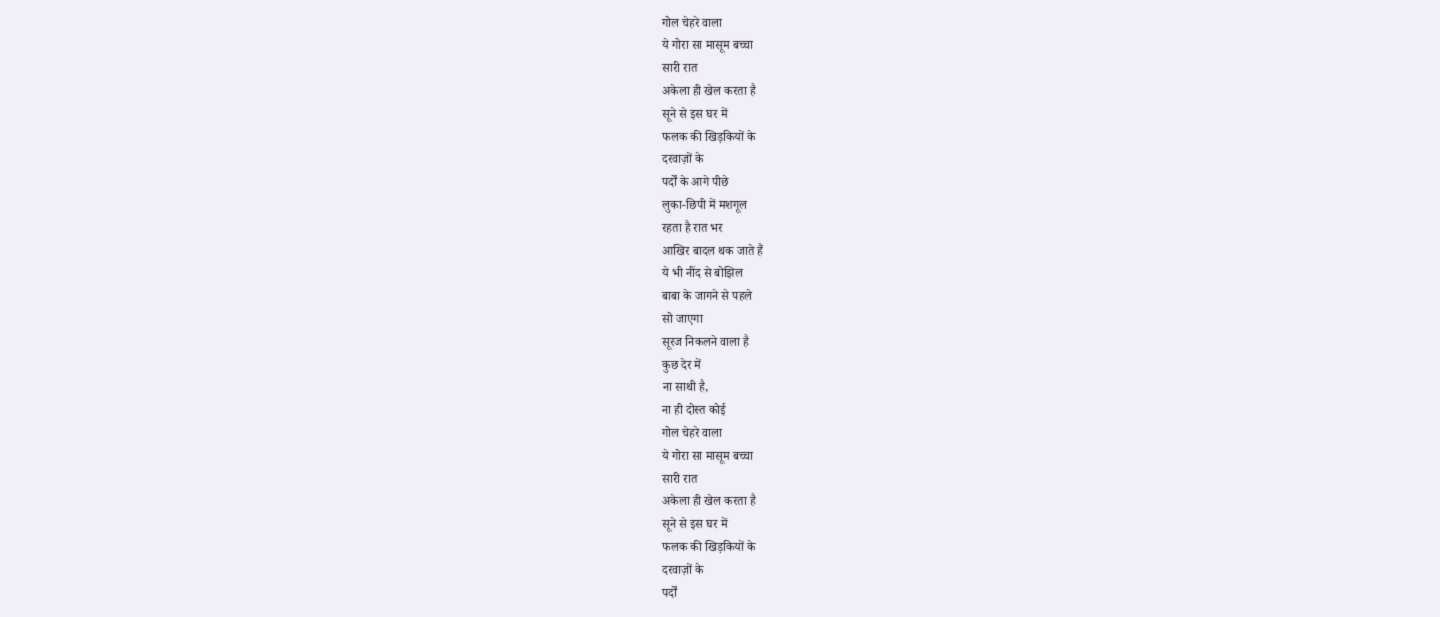गोल चेहरे वाला
ये गोरा सा मासूम बच्चा
सारी रात
अकेला ही खेल करता है
सूने से इस घर में
फलक की खिड़कियों के
दरवाज़ों के
पर्दों के आगे पीछे
लुका-छिपी में मशगूल
रहता है रात भर
आखिर बादल थक जाते हैं
ये भी नींद से बोझिल
बाबा के जागने से पहले
सो जाएगा
सूरज निकलने वाला है
कुछ देर में
ना साथी है,
ना ही दोस्त कोई
गोल चेहरे वाला
ये गोरा सा मासूम बच्चा
सारी रात
अकेला ही खेल करता है
सूने से इस घर में
फलक की खिड़कियों के
दरवाज़ों के
पर्दों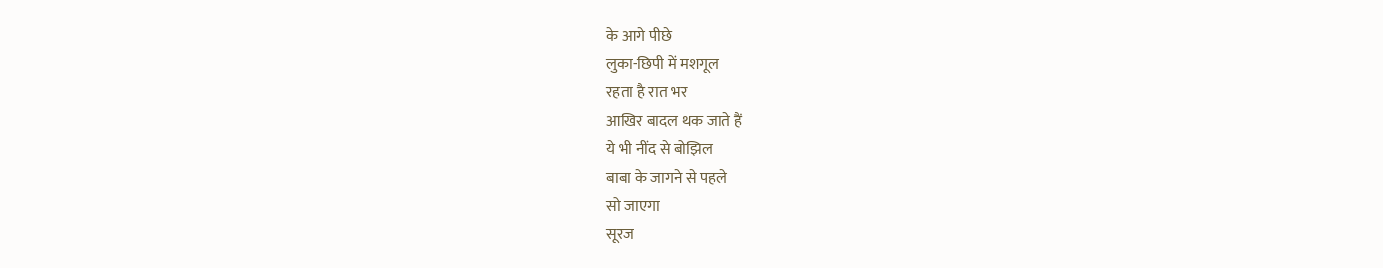के आगे पीछे
लुका-छिपी में मशगूल
रहता है रात भर
आखिर बादल थक जाते हैं
ये भी नींद से बोझिल
बाबा के जागने से पहले
सो जाएगा
सूरज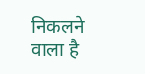निकलने वाला है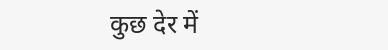कुछ देर में